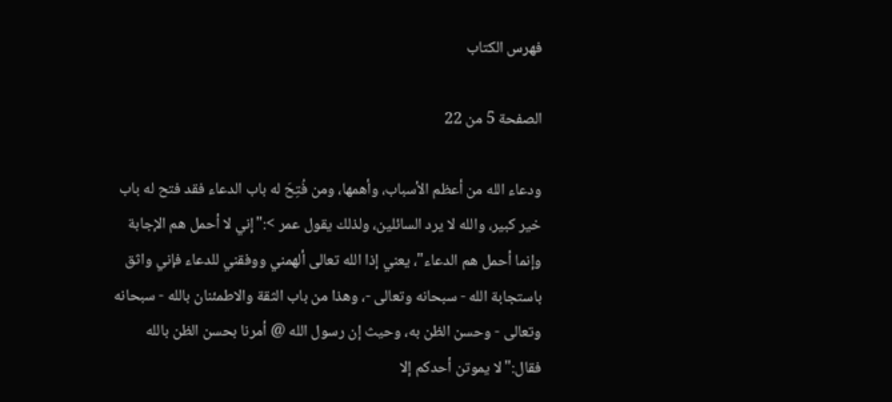فهرس الكتاب

الصفحة 5 من 22

ودعاء الله من أعظم الأسباب، وأهمها، ومن فُتِحَ له باب الدعاء فقد فتح له باب خير كبير، والله لا يرد السائلين، ولذلك يقول عمر >:"إني لا أحمل هم الإجابة وإنما أحمل هم الدعاء"، يعني إذا الله تعالى ألهمني ووفقني للدعاء فإني واثق باستجابة الله - سبحانه وتعالى -، وهذا من باب الثقة والاطمئنان بالله - سبحانه وتعالى - وحسن الظن به، وحيث إن رسول الله @ أمرنا بحسن الظن بالله فقال:"لا يموتن أحدكم إلا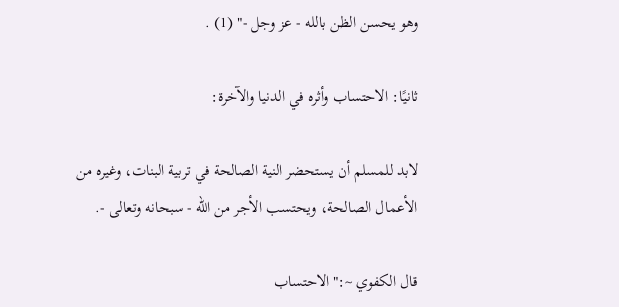وهو يحسن الظن بالله - عز وجل -" (1) .

ثانيًا: الاحتساب وأثره في الدنيا والآخرة:

لابد للمسلم أن يستحضر النية الصالحة في تربية البنات، وغيره من الأعمال الصالحة، ويحتسب الأجر من الله - سبحانه وتعالى -.

قال الكفوي ~:"الاحتساب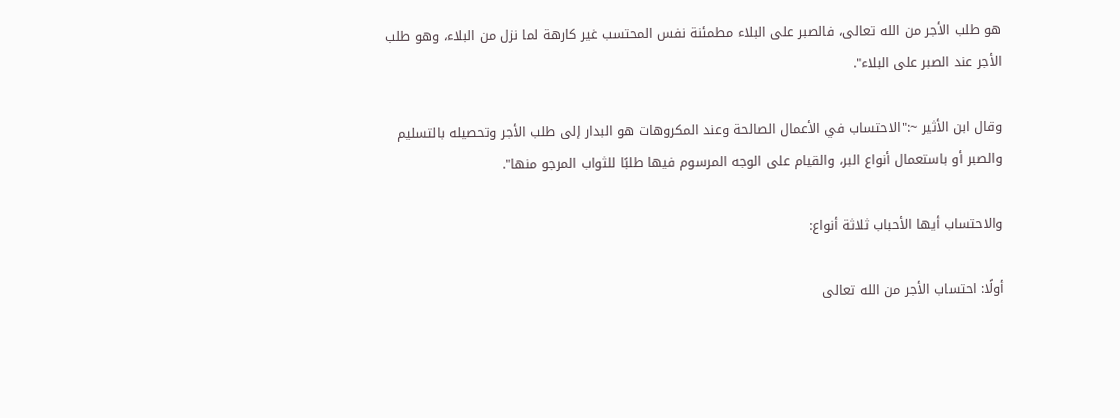هو طلب الأجر من الله تعالى، فالصبر على البلاء مطمئنة نفس المحتسب غير كارهة لما نزل من البلاء، وهو طلب الأجر عند الصبر على البلاء".

وقال ابن الأثير ~:"الاحتساب في الأعمال الصالحة وعند المكروهات هو البدار إلى طلب الأجر وتحصيله بالتسليم والصبر أو باستعمال أنواع البر، والقيام على الوجه المرسوم فيها طلبًا للثواب المرجو منها".

والاحتساب أيها الأحباب ثلاثة أنواع:

أولًا: احتساب الأجر من الله تعالى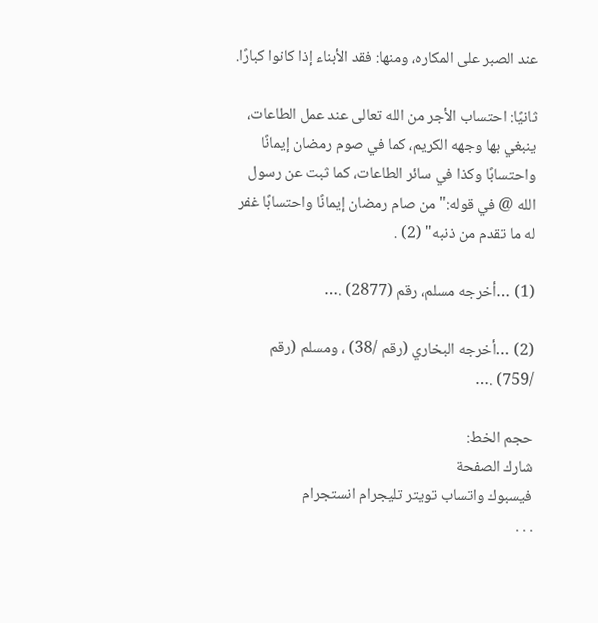عند الصبر على المكاره، ومنها: فقد الأبناء إذا كانوا كبارًا.

ثانيًا: احتساب الأجر من الله تعالى عند عمل الطاعات، ينبغي بها وجهه الكريم، كما في صوم رمضان إيمانًا واحتسابًا وكذا في سائر الطاعات، كما ثبت عن رسول الله @ في قوله:"من صام رمضان إيمانًا واحتسابًا غفر له ما تقدم من ذنبه" (2) .

(1) …أخرجه مسلم، رقم (2877) .…

(2) …أخرجه البخاري (رقم /38) ، ومسلم (رقم /759) .…

حجم الخط:
شارك الصفحة
فيسبوك واتساب تويتر تليجرام انستجرام
. . .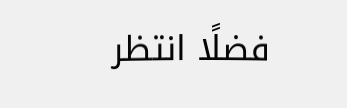فضلًا انتظر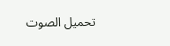تحميل الصوت